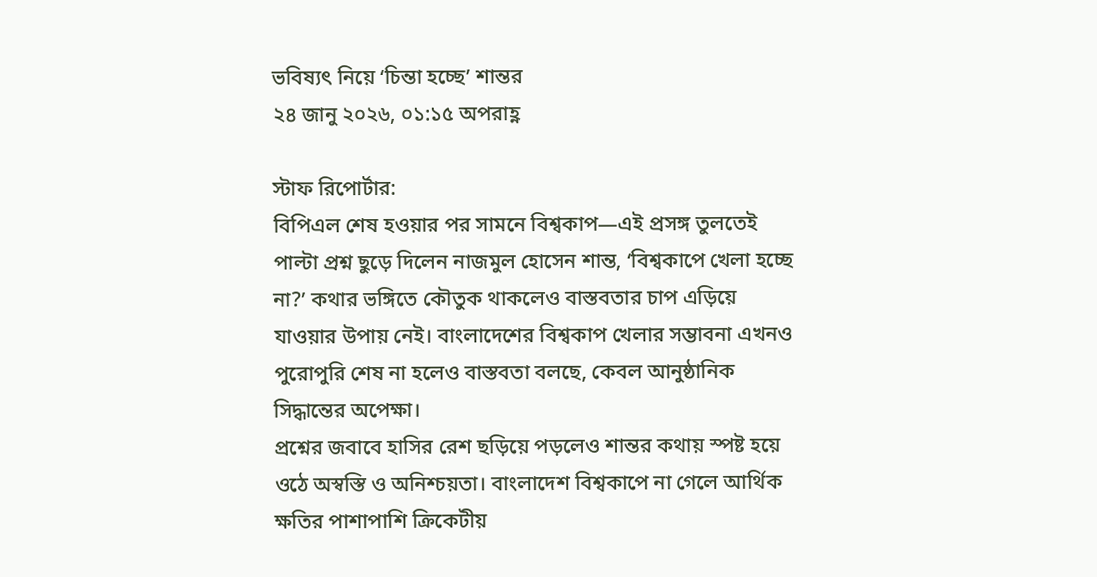ভবিষ্যৎ নিয়ে ‘চিন্তা হচ্ছে’ শান্তর
২৪ জানু ২০২৬, ০১:১৫ অপরাহ্ণ

স্টাফ রিপোর্টার:
বিপিএল শেষ হওয়ার পর সামনে বিশ্বকাপ—এই প্রসঙ্গ তুলতেই পাল্টা প্রশ্ন ছুড়ে দিলেন নাজমুল হোসেন শান্ত, ‘বিশ্বকাপে খেলা হচ্ছে না?’ কথার ভঙ্গিতে কৌতুক থাকলেও বাস্তবতার চাপ এড়িয়ে যাওয়ার উপায় নেই। বাংলাদেশের বিশ্বকাপ খেলার সম্ভাবনা এখনও পুরোপুরি শেষ না হলেও বাস্তবতা বলছে, কেবল আনুষ্ঠানিক সিদ্ধান্তের অপেক্ষা।
প্রশ্নের জবাবে হাসির রেশ ছড়িয়ে পড়লেও শান্তর কথায় স্পষ্ট হয়ে ওঠে অস্বস্তি ও অনিশ্চয়তা। বাংলাদেশ বিশ্বকাপে না গেলে আর্থিক ক্ষতির পাশাপাশি ক্রিকেটীয়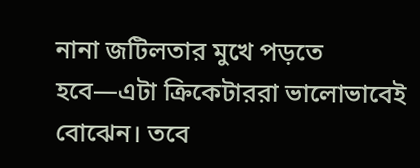নানা জটিলতার মুখে পড়তে হবে—এটা ক্রিকেটাররা ভালোভাবেই বোঝেন। তবে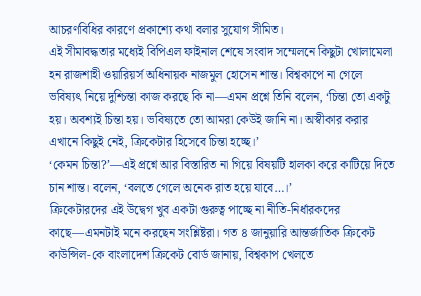আচরণবিধির কারণে প্রকাশ্যে কথা বলার সুযোগ সীমিত।
এই সীমাবদ্ধতার মধ্যেই বিপিএল ফাইনাল শেষে সংবাদ সম্মেলনে কিছুটা খোলামেলা হন রাজশাহী ওয়ারিয়র্স অধিনায়ক নাজমুল হোসেন শান্ত। বিশ্বকাপে না গেলে ভবিষ্যৎ নিয়ে দুশ্চিন্তা কাজ করছে কি না—এমন প্রশ্নে তিনি বলেন, ‘চিন্তা তো একটু হয়। অবশ্যই চিন্তা হয়। ভবিষ্যতে তো আমরা কেউই জানি না। অস্বীকার করার এখানে কিছুই নেই, ক্রিকেটার হিসেবে চিন্তা হচ্ছে।’
‘কেমন চিন্তা?’—এই প্রশ্নে আর বিস্তারিত না গিয়ে বিষয়টি হালকা করে কাটিয়ে দিতে চান শান্ত। বলেন, ‘বলতে গেলে অনেক রাত হয়ে যাবে…।’
ক্রিকেটারদের এই উদ্বেগ খুব একটা গুরুত্ব পাচ্ছে না নীতি-নির্ধারকদের কাছে—এমনটাই মনে করছেন সংশ্লিষ্টরা। গত ৪ জানুয়ারি আন্তর্জাতিক ক্রিকেট কাউন্সিল-কে বাংলাদেশ ক্রিকেট বোর্ড জানায়, বিশ্বকাপ খেলতে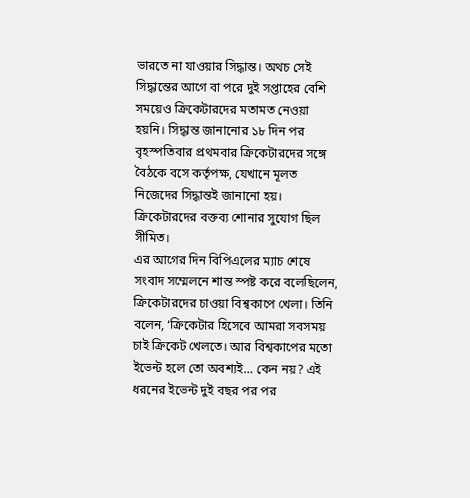ভারতে না যাওয়ার সিদ্ধান্ত। অথচ সেই সিদ্ধান্তের আগে বা পরে দুই সপ্তাহের বেশি সময়েও ক্রিকেটারদের মতামত নেওয়া হয়নি। সিদ্ধান্ত জানানোর ১৮ দিন পর বৃহস্পতিবার প্রথমবার ক্রিকেটারদের সঙ্গে বৈঠকে বসে কর্তৃপক্ষ, যেখানে মূলত নিজেদের সিদ্ধান্তই জানানো হয়। ক্রিকেটারদের বক্তব্য শোনার সুযোগ ছিল সীমিত।
এর আগের দিন বিপিএলের ম্যাচ শেষে সংবাদ সম্মেলনে শান্ত স্পষ্ট করে বলেছিলেন, ক্রিকেটারদের চাওয়া বিশ্বকাপে খেলা। তিনি বলেন, ‘ক্রিকেটার হিসেবে আমরা সবসময় চাই ক্রিকেট খেলতে। আর বিশ্বকাপের মতো ইভেন্ট হলে তো অবশ্যই… কেন নয়? এই ধরনের ইভেন্ট দুই বছর পর পর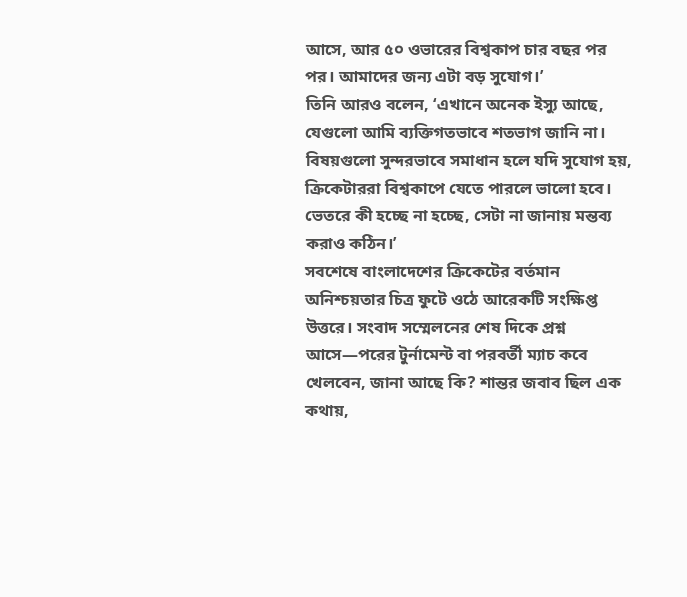আসে, আর ৫০ ওভারের বিশ্বকাপ চার বছর পর পর। আমাদের জন্য এটা বড় সুযোগ।’
তিনি আরও বলেন, ‘এখানে অনেক ইস্যু আছে, যেগুলো আমি ব্যক্তিগতভাবে শতভাগ জানি না। বিষয়গুলো সুন্দরভাবে সমাধান হলে যদি সুযোগ হয়, ক্রিকেটাররা বিশ্বকাপে যেতে পারলে ভালো হবে। ভেতরে কী হচ্ছে না হচ্ছে, সেটা না জানায় মন্তব্য করাও কঠিন।’
সবশেষে বাংলাদেশের ক্রিকেটের বর্তমান অনিশ্চয়তার চিত্র ফুটে ওঠে আরেকটি সংক্ষিপ্ত উত্তরে। সংবাদ সম্মেলনের শেষ দিকে প্রশ্ন আসে—পরের টুর্নামেন্ট বা পরবর্তী ম্যাচ কবে খেলবেন, জানা আছে কি? শান্তর জবাব ছিল এক কথায়,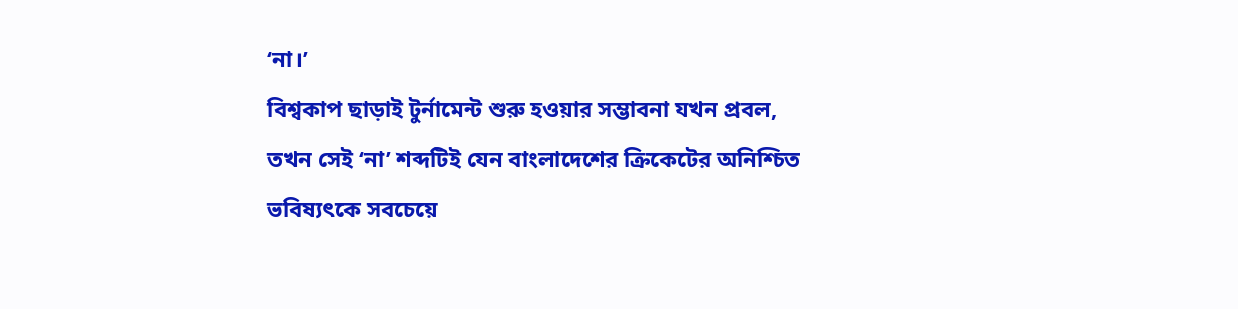‘না।’
বিশ্বকাপ ছাড়াই টুর্নামেন্ট শুরু হওয়ার সম্ভাবনা যখন প্রবল, তখন সেই ‘না’ শব্দটিই যেন বাংলাদেশের ক্রিকেটের অনিশ্চিত ভবিষ্যৎকে সবচেয়ে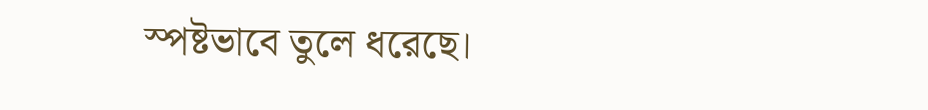স্পষ্টভাবে তুলে ধরেছে।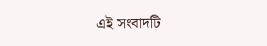এই সংবাদটি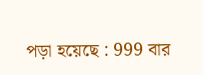পড়া হয়েছে : 999 বার